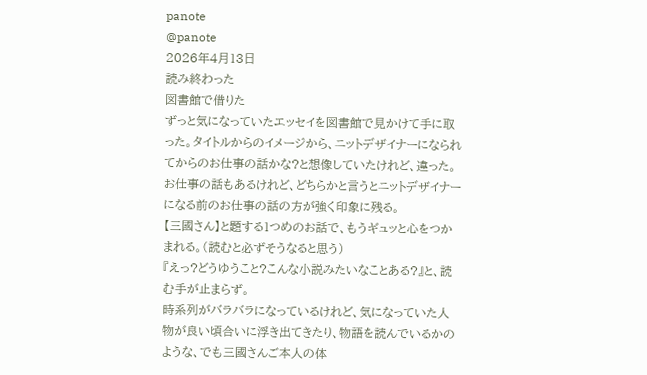panote
@panote
2026年4月13日
読み終わった
図書館で借りた
ずっと気になっていたエッセイを図書館で見かけて手に取った。タイトルからのイメージから、ニットデザイナーになられてからのお仕事の話かな?と想像していたけれど、違った。
お仕事の話もあるけれど、どちらかと言うとニットデザイナーになる前のお仕事の話の方が強く印象に残る。
【三國さん】と題する1つめのお話で、もうギュッと心をつかまれる。(読むと必ずそうなると思う)
『えっ?どうゆうこと?こんな小説みたいなことある?』と、読む手が止まらず。
時系列がバラバラになっているけれど、気になっていた人物が良い頃合いに浮き出てきたり、物語を読んでいるかのような、でも三國さんご本人の体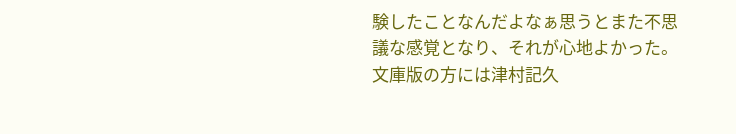験したことなんだよなぁ思うとまた不思議な感覚となり、それが心地よかった。
文庫版の方には津村記久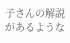子さんの解説があるような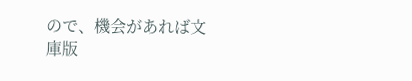ので、機会があれば文庫版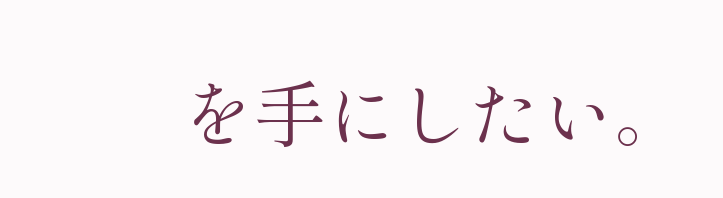を手にしたい。